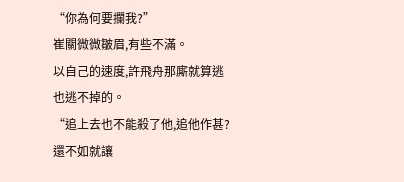“你為何要攔我?”
崔關微微皺眉,有些不滿。
以自己的速度,許飛舟那廝就算逃也逃不掉的。
“追上去也不能殺了他,追他作甚?還不如就讓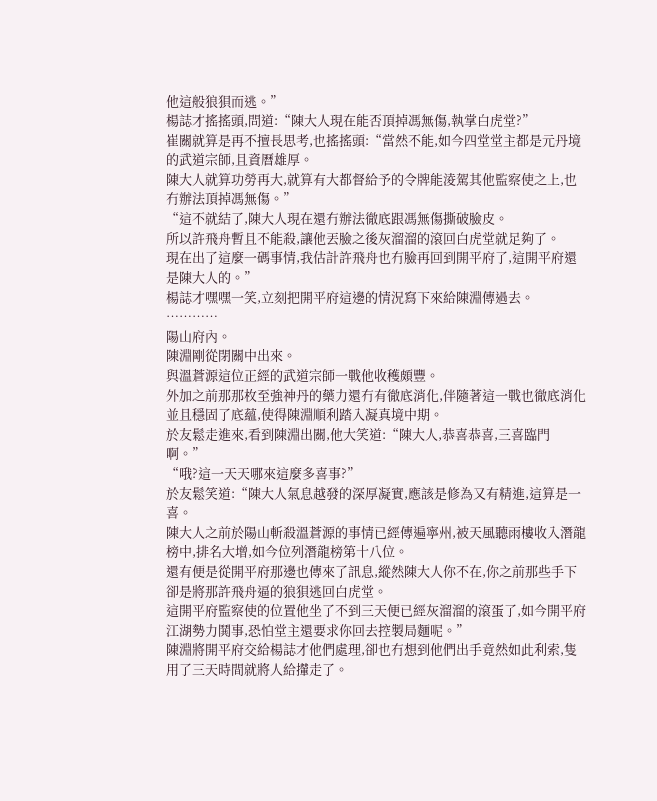他這般狼狽而逃。”
楊誌才搖搖頭,問道:“陳大人現在能否頂掉馮無傷,執掌白虎堂?”
崔關就算是再不擅長思考,也搖搖頭:“當然不能,如今四堂堂主都是元丹境的武道宗師,且資曆雄厚。
陳大人就算功勞再大,就算有大都督給予的令牌能淩駕其他監察使之上,也冇辦法頂掉馮無傷。”
“這不就結了,陳大人現在還冇辦法徹底跟馮無傷撕破臉皮。
所以許飛舟暫且不能殺,讓他丟臉之後灰溜溜的滾回白虎堂就足夠了。
現在出了這麼一碼事情,我估計許飛舟也冇臉再回到開平府了,這開平府還是陳大人的。”
楊誌才嘿嘿一笑,立刻把開平府這邊的情況寫下來給陳淵傳過去。
…………
陽山府內。
陳淵剛從閉關中出來。
與溫蒼源這位正經的武道宗師一戰他收穫頗豐。
外加之前那那枚至強神丹的藥力還冇有徹底消化,伴隨著這一戰也徹底消化並且穩固了底蘊,使得陳淵順利踏入凝真境中期。
於友鬆走進來,看到陳淵出關,他大笑道:“陳大人,恭喜恭喜,三喜臨門啊。”
“哦?這一天天哪來這麼多喜事?”
於友鬆笑道:“陳大人氣息越發的深厚凝實,應該是修為又有精進,這算是一喜。
陳大人之前於陽山斬殺溫蒼源的事情已經傳遍寧州,被天風聽雨樓收入潛龍榜中,排名大增,如今位列潛龍榜第十八位。
還有便是從開平府那邊也傳來了訊息,縱然陳大人你不在,你之前那些手下卻是將那許飛舟逼的狼狽逃回白虎堂。
這開平府監察使的位置他坐了不到三天便已經灰溜溜的滾蛋了,如今開平府江湖勢力鬨事,恐怕堂主還要求你回去控製局麵呢。”
陳淵將開平府交給楊誌才他們處理,卻也冇想到他們出手竟然如此利索,隻用了三天時間就將人給攆走了。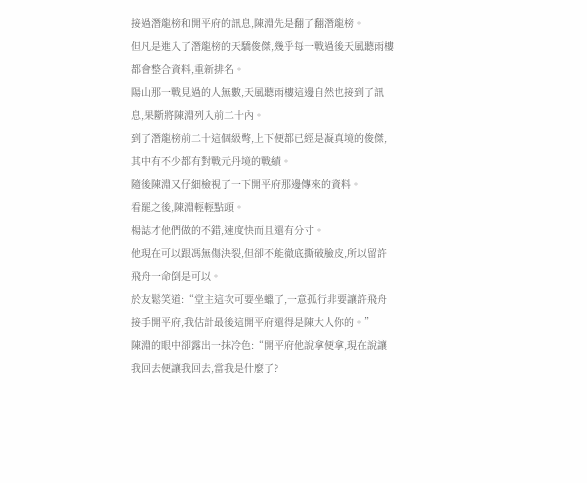接過潛龍榜和開平府的訊息,陳淵先是翻了翻潛龍榜。
但凡是進入了潛龍榜的天驕俊傑,幾乎每一戰過後天風聽雨樓都會整合資料,重新排名。
陽山那一戰見過的人無數,天風聽雨樓這邊自然也接到了訊息,果斷將陳淵列入前二十內。
到了潛龍榜前二十這個級彆,上下便都已經是凝真境的俊傑,其中有不少都有對戰元丹境的戰績。
隨後陳淵又仔細檢視了一下開平府那邊傳來的資料。
看罷之後,陳淵輕輕點頭。
楊誌才他們做的不錯,速度快而且還有分寸。
他現在可以跟馮無傷決裂,但卻不能徹底撕破臉皮,所以留許飛舟一命倒是可以。
於友鬆笑道:“堂主這次可要坐蠟了,一意孤行非要讓許飛舟接手開平府,我估計最後這開平府還得是陳大人你的。”
陳淵的眼中卻露出一抹冷色:“開平府他說拿便拿,現在說讓我回去便讓我回去,當我是什麼了?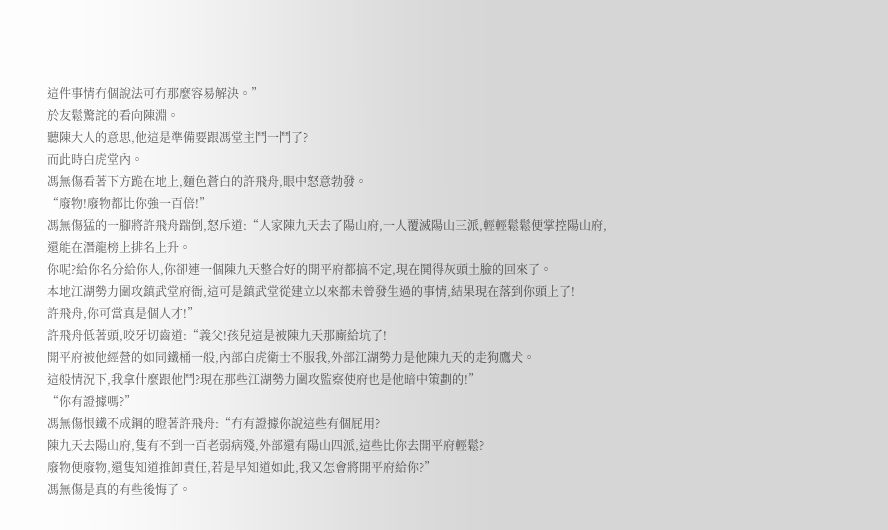這件事情冇個說法可冇那麼容易解決。”
於友鬆驚詫的看向陳淵。
聽陳大人的意思,他這是準備要跟馮堂主鬥一鬥了?
而此時白虎堂內。
馮無傷看著下方跪在地上,麵色蒼白的許飛舟,眼中怒意勃發。
“廢物!廢物都比你強一百倍!”
馮無傷猛的一腳將許飛舟踹倒,怒斥道:“人家陳九天去了陽山府,一人覆滅陽山三派,輕輕鬆鬆便掌控陽山府,還能在潛龍榜上排名上升。
你呢?給你名分給你人,你卻連一個陳九天整合好的開平府都搞不定,現在鬨得灰頭土臉的回來了。
本地江湖勢力圍攻鎮武堂府衙,這可是鎮武堂從建立以來都未曾發生過的事情,結果現在落到你頭上了!
許飛舟,你可當真是個人才!”
許飛舟低著頭,咬牙切齒道:“義父!孩兒這是被陳九天那廝給坑了!
開平府被他經營的如同鐵桶一般,內部白虎衛士不服我,外部江湖勢力是他陳九天的走狗鷹犬。
這般情況下,我拿什麼跟他鬥?現在那些江湖勢力圍攻監察使府也是他暗中策劃的!”
“你有證據嗎?”
馮無傷恨鐵不成鋼的瞪著許飛舟:“冇有證據你說這些有個屁用?
陳九天去陽山府,隻有不到一百老弱病殘,外部還有陽山四派,這些比你去開平府輕鬆?
廢物便廢物,還隻知道推卸責任,若是早知道如此,我又怎會將開平府給你?”
馮無傷是真的有些後悔了。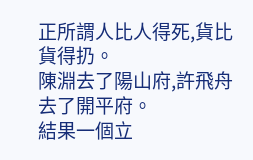正所謂人比人得死,貨比貨得扔。
陳淵去了陽山府,許飛舟去了開平府。
結果一個立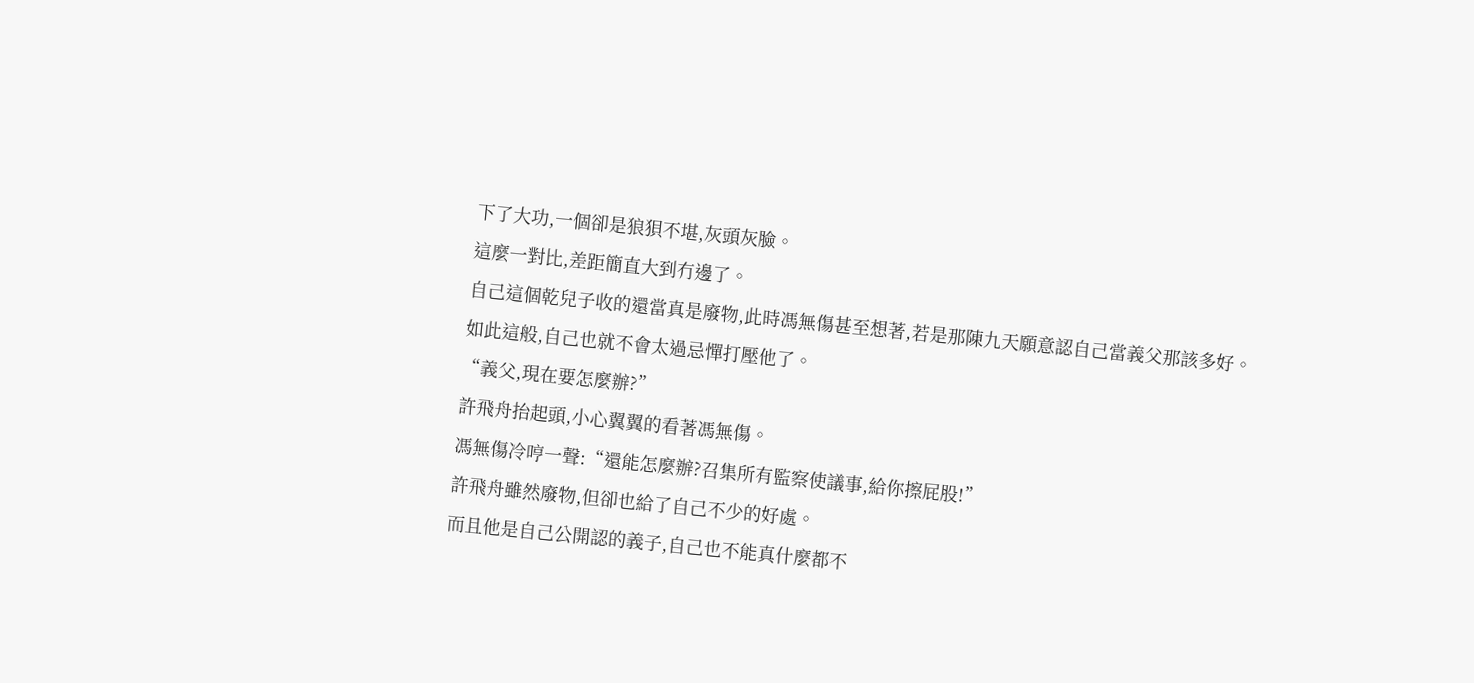下了大功,一個卻是狼狽不堪,灰頭灰臉。
這麼一對比,差距簡直大到冇邊了。
自己這個乾兒子收的還當真是廢物,此時馮無傷甚至想著,若是那陳九天願意認自己當義父那該多好。
如此這般,自己也就不會太過忌憚打壓他了。
“義父,現在要怎麼辦?”
許飛舟抬起頭,小心翼翼的看著馮無傷。
馮無傷冷哼一聲:“還能怎麼辦?召集所有監察使議事,給你擦屁股!”
許飛舟雖然廢物,但卻也給了自己不少的好處。
而且他是自己公開認的義子,自己也不能真什麼都不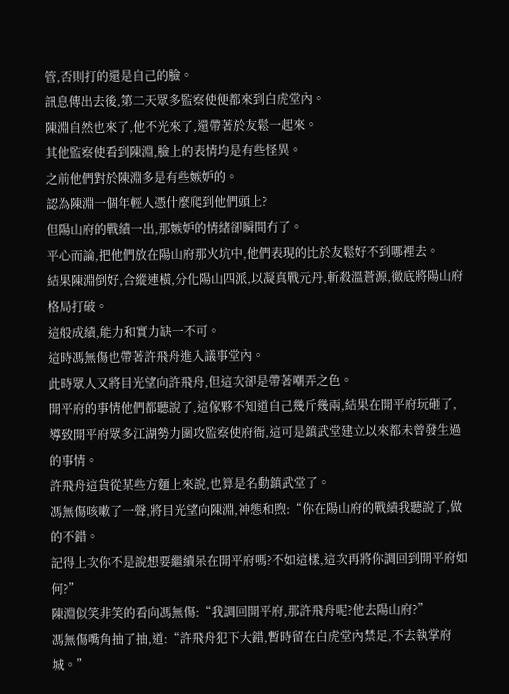管,否則打的還是自己的臉。
訊息傳出去後,第二天眾多監察使便都來到白虎堂內。
陳淵自然也來了,他不光來了,還帶著於友鬆一起來。
其他監察使看到陳淵,臉上的表情均是有些怪異。
之前他們對於陳淵多是有些嫉妒的。
認為陳淵一個年輕人憑什麼爬到他們頭上?
但陽山府的戰績一出,那嫉妒的情緒卻瞬間冇了。
平心而論,把他們放在陽山府那火坑中,他們表現的比於友鬆好不到哪裡去。
結果陳淵倒好,合縱連橫,分化陽山四派,以凝真戰元丹,斬殺溫蒼源,徹底將陽山府格局打破。
這般成績,能力和實力缺一不可。
這時馮無傷也帶著許飛舟進入議事堂內。
此時眾人又將目光望向許飛舟,但這次卻是帶著嘲弄之色。
開平府的事情他們都聽說了,這傢夥不知道自己幾斤幾兩,結果在開平府玩砸了,導致開平府眾多江湖勢力圍攻監察使府衙,這可是鎮武堂建立以來都未曾發生過的事情。
許飛舟這貨從某些方麵上來說,也算是名動鎮武堂了。
馮無傷咳嗽了一聲,將目光望向陳淵,神態和煦:“你在陽山府的戰績我聽說了,做的不錯。
記得上次你不是說想要繼續呆在開平府嗎?不如這樣,這次再將你調回到開平府如何?”
陳淵似笑非笑的看向馮無傷:“我調回開平府,那許飛舟呢?他去陽山府?”
馮無傷嘴角抽了抽,道:“許飛舟犯下大錯,暫時留在白虎堂內禁足,不去執掌府城。”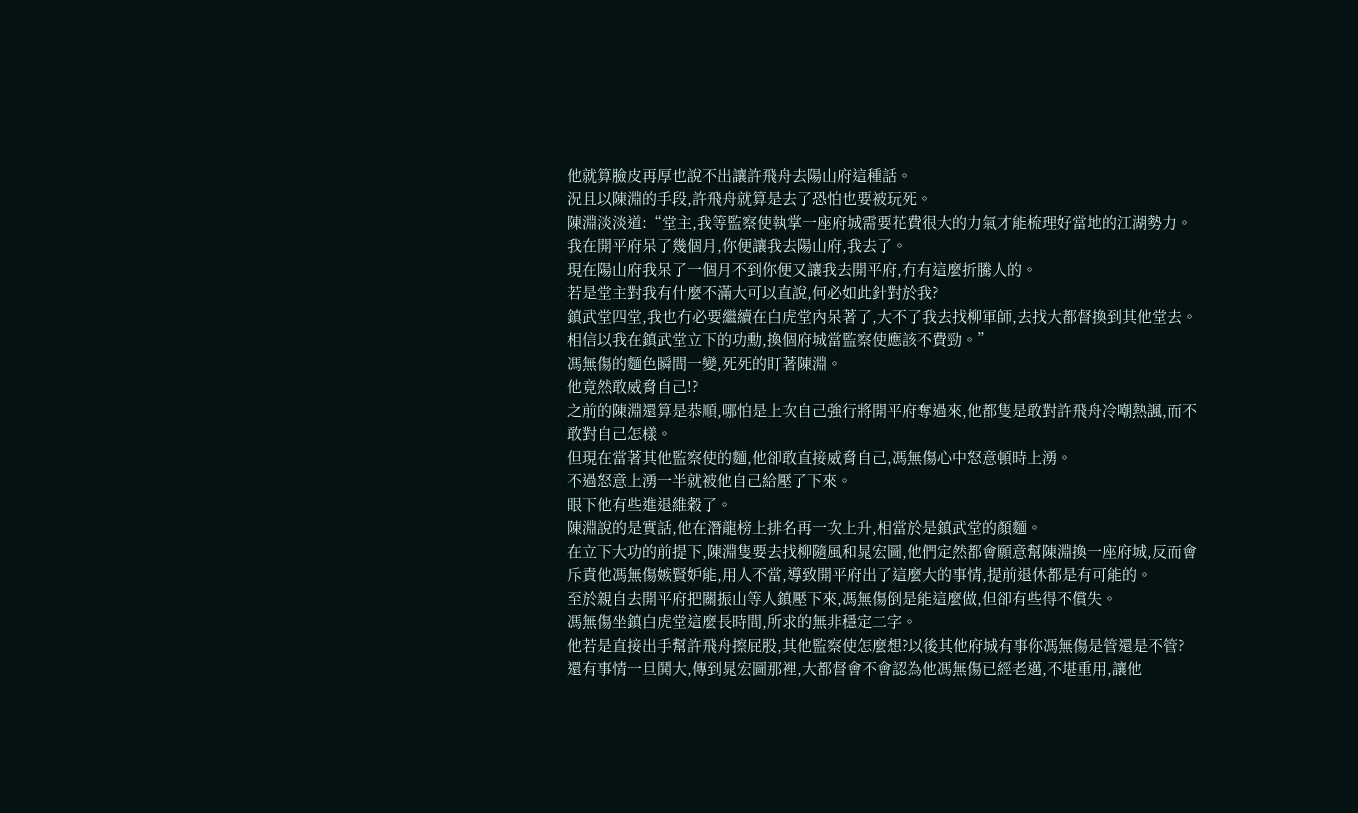他就算臉皮再厚也說不出讓許飛舟去陽山府這種話。
況且以陳淵的手段,許飛舟就算是去了恐怕也要被玩死。
陳淵淡淡道:“堂主,我等監察使執掌一座府城需要花費很大的力氣才能梳理好當地的江湖勢力。
我在開平府呆了幾個月,你便讓我去陽山府,我去了。
現在陽山府我呆了一個月不到你便又讓我去開平府,冇有這麼折騰人的。
若是堂主對我有什麼不滿大可以直說,何必如此針對於我?
鎮武堂四堂,我也冇必要繼續在白虎堂內呆著了,大不了我去找柳軍師,去找大都督換到其他堂去。
相信以我在鎮武堂立下的功勳,換個府城當監察使應該不費勁。”
馮無傷的麵色瞬間一變,死死的盯著陳淵。
他竟然敢威脅自己!?
之前的陳淵還算是恭順,哪怕是上次自己強行將開平府奪過來,他都隻是敢對許飛舟冷嘲熱諷,而不敢對自己怎樣。
但現在當著其他監察使的麵,他卻敢直接威脅自己,馮無傷心中怒意頓時上湧。
不過怒意上湧一半就被他自己給壓了下來。
眼下他有些進退維穀了。
陳淵說的是實話,他在潛龍榜上排名再一次上升,相當於是鎮武堂的顏麵。
在立下大功的前提下,陳淵隻要去找柳隨風和晁宏圖,他們定然都會願意幫陳淵換一座府城,反而會斥責他馮無傷嫉賢妒能,用人不當,導致開平府出了這麼大的事情,提前退休都是有可能的。
至於親自去開平府把關振山等人鎮壓下來,馮無傷倒是能這麼做,但卻有些得不償失。
馮無傷坐鎮白虎堂這麼長時間,所求的無非穩定二字。
他若是直接出手幫許飛舟擦屁股,其他監察使怎麼想?以後其他府城有事你馮無傷是管還是不管?
還有事情一旦鬨大,傳到晁宏圖那裡,大都督會不會認為他馮無傷已經老邁,不堪重用,讓他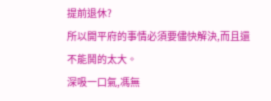提前退休?
所以開平府的事情必須要儘快解決,而且還不能鬨的太大。
深吸一口氣,馮無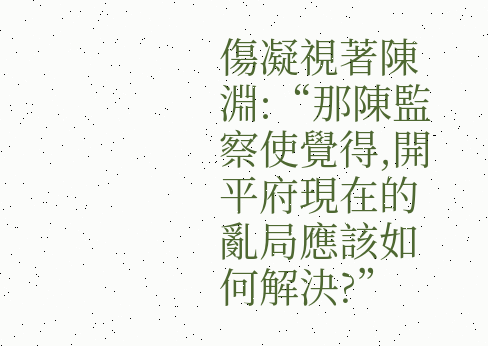傷凝視著陳淵:“那陳監察使覺得,開平府現在的亂局應該如何解決?”